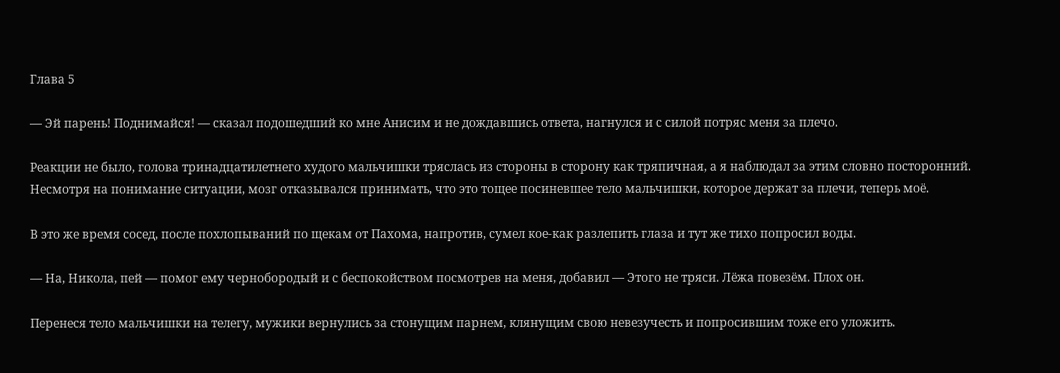Глава 5

— Эй парень! Поднимайся! — сказал подошедший ко мне Анисим и не дождавшись ответа, нагнулся и с силой потряс меня за плечо.

Реакции не было, голова тринадцатилетнего худого мальчишки тряслась из стороны в сторону как тряпичная, а я наблюдал за этим словно посторонний. Несмотря на понимание ситуации, мозг отказывался принимать, что это тощее посиневшее тело мальчишки, которое держат за плечи, теперь моё.

В это же время сосед, после похлопываний по щекам от Пахома, напротив, сумел кое-как разлепить глаза и тут же тихо попросил воды.

— На, Никола, пей — помог ему чернобородый и с беспокойством посмотрев на меня, добавил — Этого не тряси. Лёжа повезём. Плох он.

Перенеся тело мальчишки на телегу, мужики вернулись за стонущим парнем, клянущим свою невезучесть и попросившим тоже его уложить.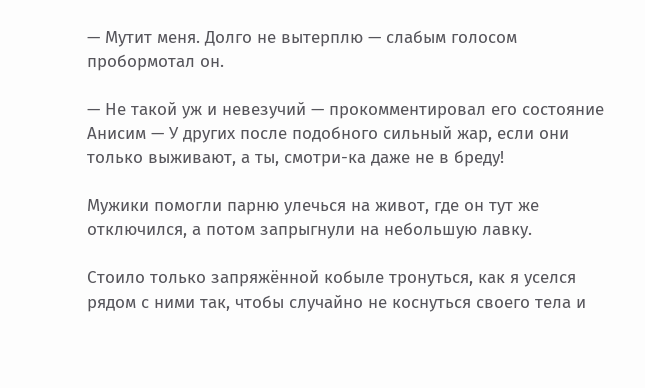— Мутит меня. Долго не вытерплю — слабым голосом пробормотал он.

— Не такой уж и невезучий — прокомментировал его состояние Анисим — У других после подобного сильный жар, если они только выживают, а ты, смотри-ка даже не в бреду!

Мужики помогли парню улечься на живот, где он тут же отключился, а потом запрыгнули на небольшую лавку.

Стоило только запряжённой кобыле тронуться, как я уселся рядом с ними так, чтобы случайно не коснуться своего тела и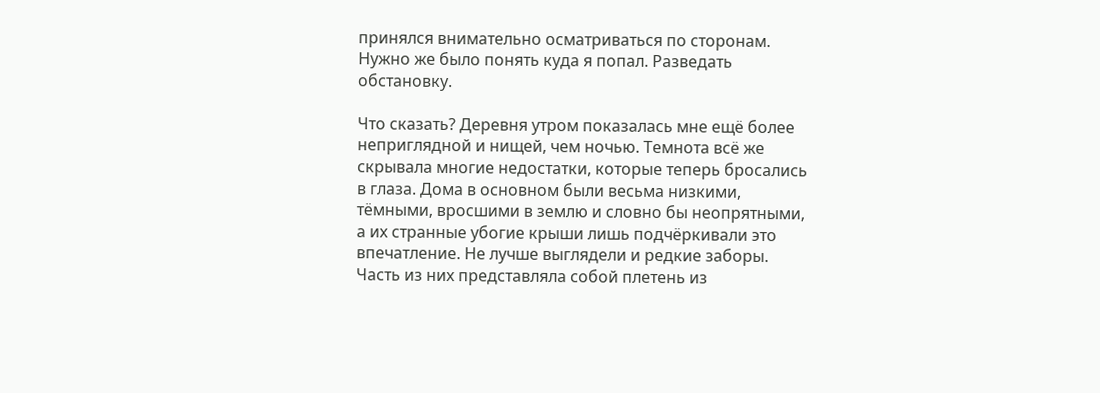принялся внимательно осматриваться по сторонам. Нужно же было понять куда я попал. Разведать обстановку.

Что сказать? Деревня утром показалась мне ещё более неприглядной и нищей, чем ночью. Темнота всё же скрывала многие недостатки, которые теперь бросались в глаза. Дома в основном были весьма низкими, тёмными, вросшими в землю и словно бы неопрятными, а их странные убогие крыши лишь подчёркивали это впечатление. Не лучше выглядели и редкие заборы. Часть из них представляла собой плетень из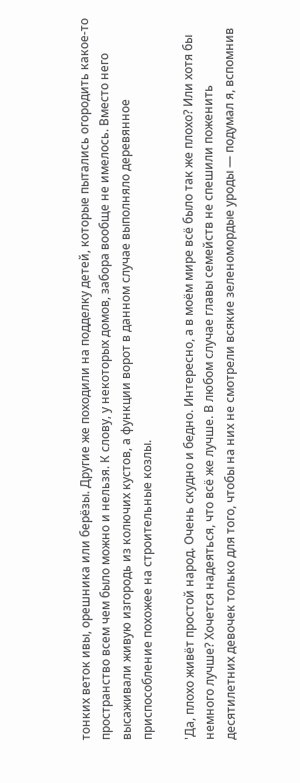тонких веток ивы, орешника или берёзы. Другие же походили на подделку детей, которые пытались огородить какое-то пространство всем чем было можно и нельзя. К слову, у некоторых домов, забора вообще не имелось. Вместо него высаживали живую изгородь из колючих кустов, а функции ворот в данном случае выполняло деревянное приспособление похожее на строительные козлы.

'Да, плохо живёт простой народ. Очень скудно и бедно. Интересно, а в моём мире всё было так же плохо? Или хотя бы немного лучше? Хочется надеяться, что всё же лучше. В любом случае главы семейств не спешили поженить десятилетних девочек только для того, чтобы на них не смотрели всякие зеленомордые уроды — подумал я, вспомнив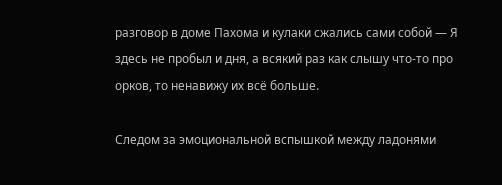разговор в доме Пахома и кулаки сжались сами собой — Я здесь не пробыл и дня, а всякий раз как слышу что-то про орков, то ненавижу их всё больше.

Следом за эмоциональной вспышкой между ладонями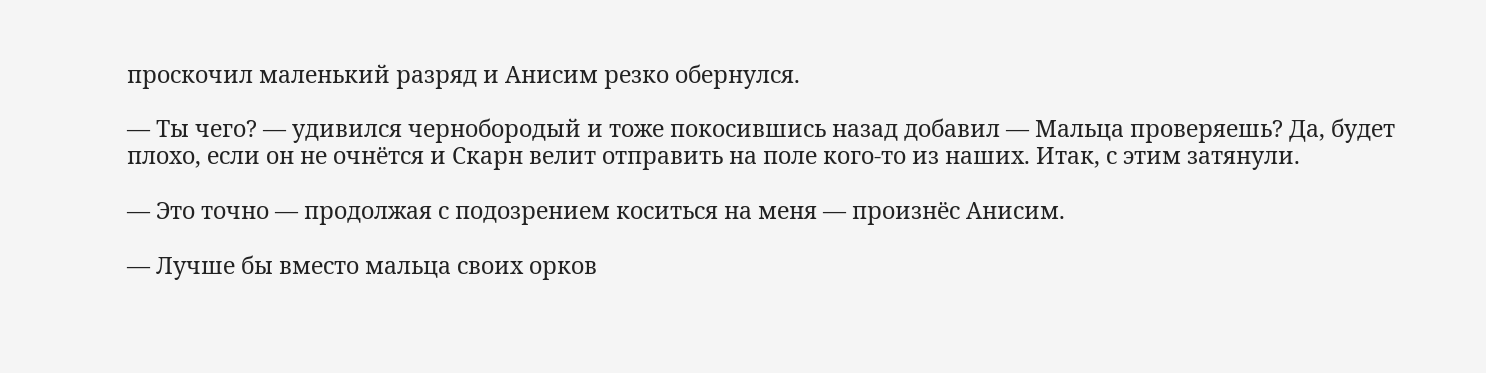проскочил маленький разряд и Анисим резко обернулся.

— Ты чего? — удивился чернобородый и тоже покосившись назад добавил — Мальца проверяешь? Да, будет плохо, если он не очнётся и Скарн велит отправить на поле кого-то из наших. Итак, с этим затянули.

— Это точно — продолжая с подозрением коситься на меня — произнёс Анисим.

— Лучше бы вместо мальца своих орков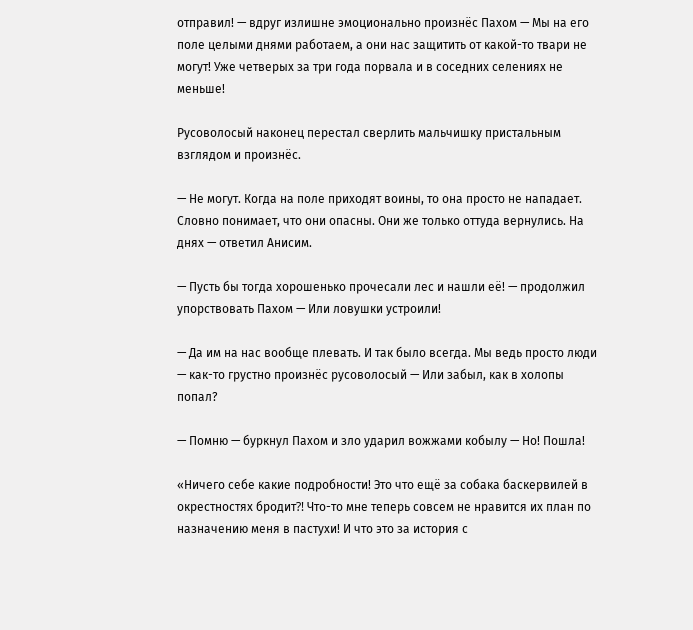отправил! — вдруг излишне эмоционально произнёс Пахом — Мы на его поле целыми днями работаем, а они нас защитить от какой-то твари не могут! Уже четверых за три года порвала и в соседних селениях не меньше!

Русоволосый наконец перестал сверлить мальчишку пристальным взглядом и произнёс.

— Не могут. Когда на поле приходят воины, то она просто не нападает. Словно понимает, что они опасны. Они же только оттуда вернулись. На днях — ответил Анисим.

— Пусть бы тогда хорошенько прочесали лес и нашли её! — продолжил упорствовать Пахом — Или ловушки устроили!

— Да им на нас вообще плевать. И так было всегда. Мы ведь просто люди — как-то грустно произнёс русоволосый — Или забыл, как в холопы попал?

— Помню — буркнул Пахом и зло ударил вожжами кобылу — Но! Пошла!

«Ничего себе какие подробности! Это что ещё за собака баскервилей в окрестностях бродит⁈ Что-то мне теперь совсем не нравится их план по назначению меня в пастухи! И что это за история с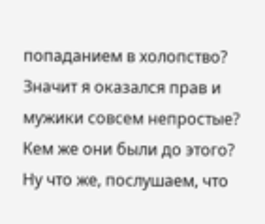попаданием в холопство? Значит я оказался прав и мужики совсем непростые? Кем же они были до этого? Ну что же, послушаем, что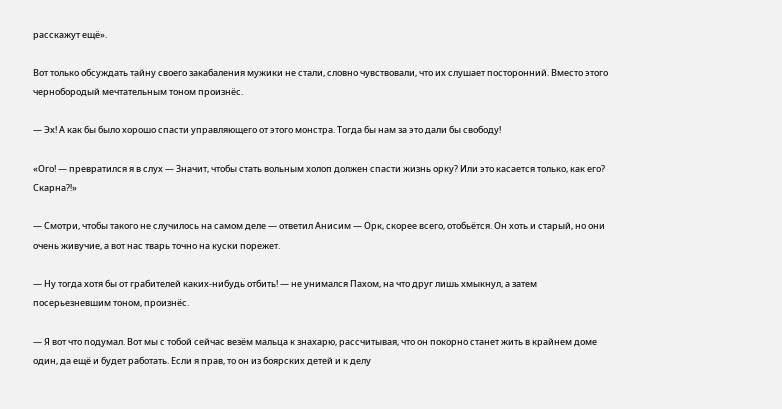расскажут ещё».

Вот только обсуждать тайну своего закабаления мужики не стали, словно чувствовали, что их слушает посторонний. Вместо этого чернобородый мечтательным тоном произнёс.

— Эх! А как бы было хорошо спасти управляющего от этого монстра. Тогда бы нам за это дали бы свободу!

«Ого! — превратился я в слух — Значит, чтобы стать вольным холоп должен спасти жизнь орку? Или это касается только, как его? Скарна⁈»

— Смотри, чтобы такого не случилось на самом деле — ответил Анисим — Орк, скорее всего, отобьётся. Он хоть и старый, но они очень живучие, а вот нас тварь точно на куски порежет.

— Ну тогда хотя бы от грабителей каких-нибудь отбить! — не унимался Пахом, на что друг лишь хмыкнул, а затем посерьезневшим тоном, произнёс.

— Я вот что подумал. Вот мы с тобой сейчас везём мальца к знахарю, рассчитывая, что он покорно станет жить в крайнем доме один, да ещё и будет работать. Если я прав, то он из боярских детей и к делу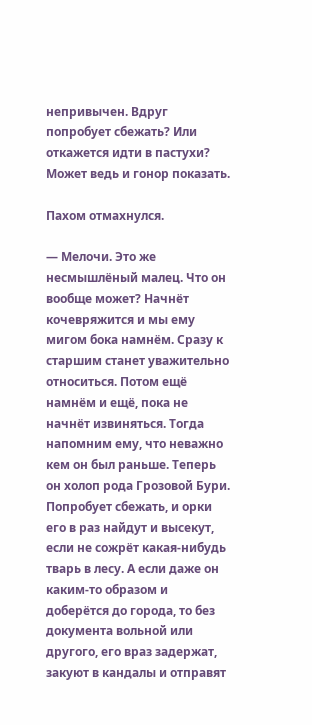непривычен. Вдруг попробует сбежать? Или откажется идти в пастухи? Может ведь и гонор показать.

Пахом отмахнулся.

— Мелочи. Это же несмышлёный малец. Что он вообще может? Начнёт кочевряжится и мы ему мигом бока намнём. Сразу к старшим станет уважительно относиться. Потом ещё намнём и ещё, пока не начнёт извиняться. Тогда напомним ему, что неважно кем он был раньше. Теперь он холоп рода Грозовой Бури. Попробует сбежать, и орки его в раз найдут и высекут, если не сожрёт какая-нибудь тварь в лесу. А если даже он каким-то образом и доберётся до города, то без документа вольной или другого, его враз задержат, закуют в кандалы и отправят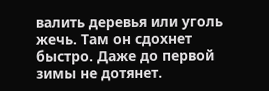валить деревья или уголь жечь. Там он сдохнет быстро. Даже до первой зимы не дотянет.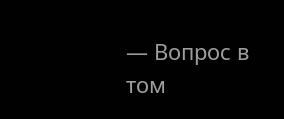— Вопрос в том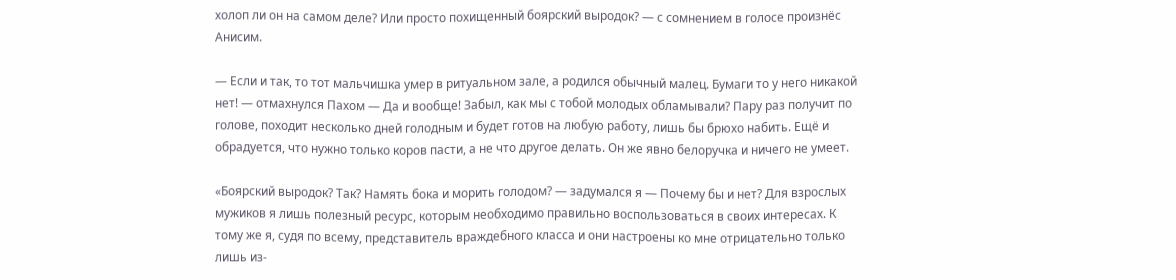холоп ли он на самом деле? Или просто похищенный боярский выродок? — с сомнением в голосе произнёс Анисим.

— Если и так, то тот мальчишка умер в ритуальном зале, а родился обычный малец. Бумаги то у него никакой нет! — отмахнулся Пахом — Да и вообще! Забыл, как мы с тобой молодых обламывали? Пару раз получит по голове, походит несколько дней голодным и будет готов на любую работу, лишь бы брюхо набить. Ещё и обрадуется, что нужно только коров пасти, а не что другое делать. Он же явно белоручка и ничего не умеет.

«Боярский выродок? Так? Намять бока и морить голодом? — задумался я — Почему бы и нет? Для взрослых мужиков я лишь полезный ресурс, которым необходимо правильно воспользоваться в своих интересах. К тому же я, судя по всему, представитель враждебного класса и они настроены ко мне отрицательно только лишь из-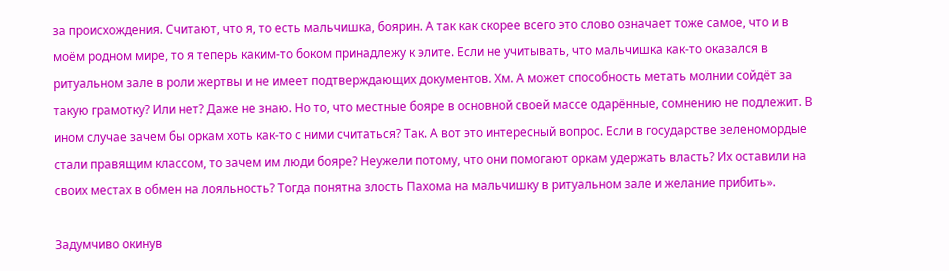за происхождения. Считают, что я, то есть мальчишка, боярин. А так как скорее всего это слово означает тоже самое, что и в моём родном мире, то я теперь каким-то боком принадлежу к элите. Если не учитывать, что мальчишка как-то оказался в ритуальном зале в роли жертвы и не имеет подтверждающих документов. Хм. А может способность метать молнии сойдёт за такую грамотку? Или нет? Даже не знаю. Но то, что местные бояре в основной своей массе одарённые, сомнению не подлежит. В ином случае зачем бы оркам хоть как-то с ними считаться? Так. А вот это интересный вопрос. Если в государстве зеленомордые стали правящим классом, то зачем им люди бояре? Неужели потому, что они помогают оркам удержать власть? Их оставили на своих местах в обмен на лояльность? Тогда понятна злость Пахома на мальчишку в ритуальном зале и желание прибить».

Задумчиво окинув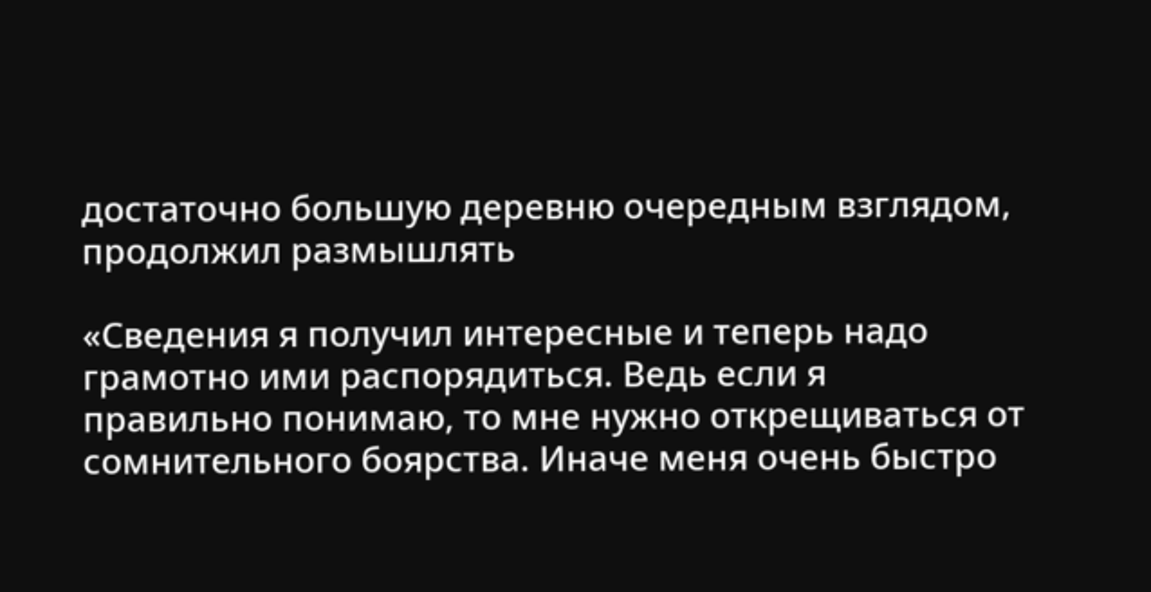достаточно большую деревню очередным взглядом, продолжил размышлять

«Сведения я получил интересные и теперь надо грамотно ими распорядиться. Ведь если я правильно понимаю, то мне нужно открещиваться от сомнительного боярства. Иначе меня очень быстро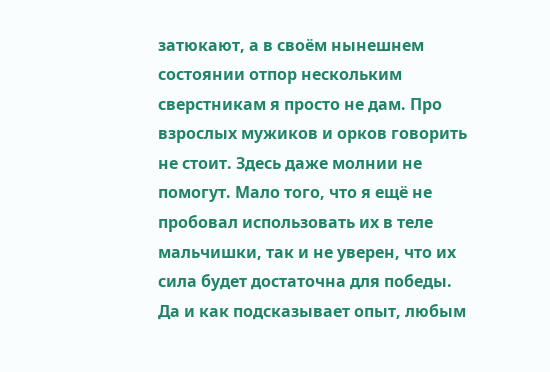затюкают, а в своём нынешнем состоянии отпор нескольким сверстникам я просто не дам. Про взрослых мужиков и орков говорить не стоит. Здесь даже молнии не помогут. Мало того, что я ещё не пробовал использовать их в теле мальчишки, так и не уверен, что их сила будет достаточна для победы. Да и как подсказывает опыт, любым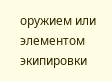оружием или элементом экипировки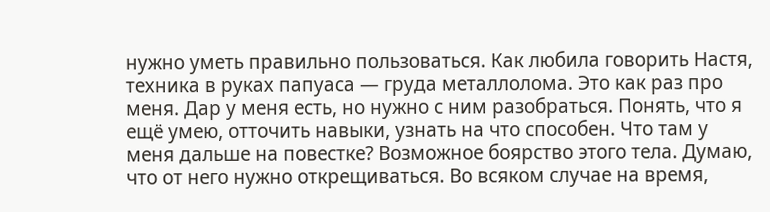нужно уметь правильно пользоваться. Как любила говорить Настя, техника в руках папуаса — груда металлолома. Это как раз про меня. Дар у меня есть, но нужно с ним разобраться. Понять, что я ещё умею, отточить навыки, узнать на что способен. Что там у меня дальше на повестке? Возможное боярство этого тела. Думаю, что от него нужно открещиваться. Во всяком случае на время,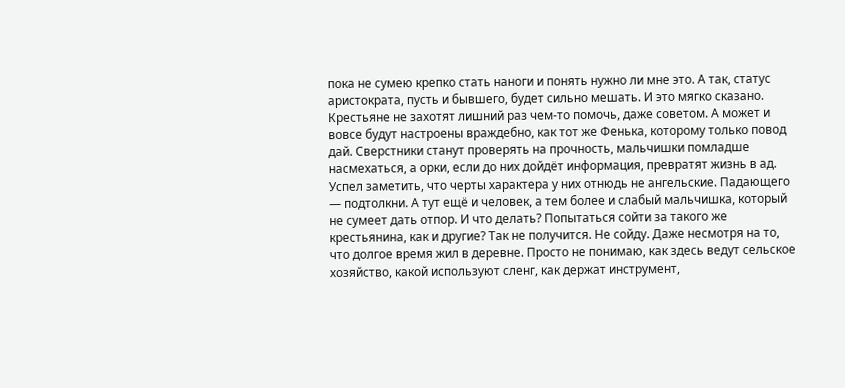пока не сумею крепко стать наноги и понять нужно ли мне это. А так, статус аристократа, пусть и бывшего, будет сильно мешать. И это мягко сказано. Крестьяне не захотят лишний раз чем-то помочь, даже советом. А может и вовсе будут настроены враждебно, как тот же Фенька, которому только повод дай. Сверстники станут проверять на прочность, мальчишки помладше насмехаться, а орки, если до них дойдёт информация, превратят жизнь в ад. Успел заметить, что черты характера у них отнюдь не ангельские. Падающего — подтолкни. А тут ещё и человек, а тем более и слабый мальчишка, который не сумеет дать отпор. И что делать? Попытаться сойти за такого же крестьянина, как и другие? Так не получится. Не сойду. Даже несмотря на то, что долгое время жил в деревне. Просто не понимаю, как здесь ведут сельское хозяйство, какой используют сленг, как держат инструмент,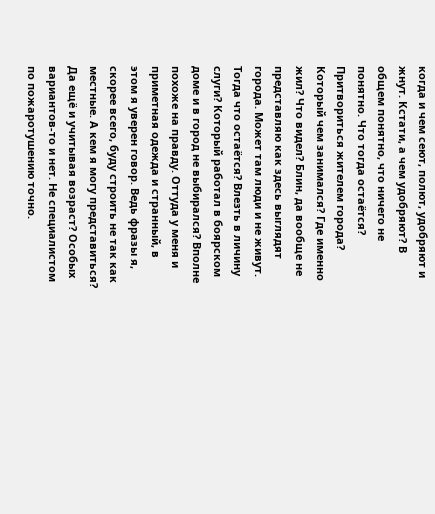когда и чем сеют, полют, удобряют и жнут. Кстати, а чем удобряют? В общем понятно, что ничего не понятно. Что тогда остаётся? Притвориться жителем города? Который чем занимался? Где именно жил? Что видел? Блин, да вообще не представляю как здесь выглядят города. Может там люди и не живут. Тогда что остаётся? Влезть в личину слуги? Который работал в боярском доме и в город не выбирался? Вполне похоже на правду. Оттуда у меня и приметная одежда и странный, в этом я уверен говор. Ведь фразы я, скорее всего, буду строить не так как местные. А кем я могу представиться? Да ещё и учитывая возраст? Особых вариантов-то и нет. Не специалистом по пожаротушению точно.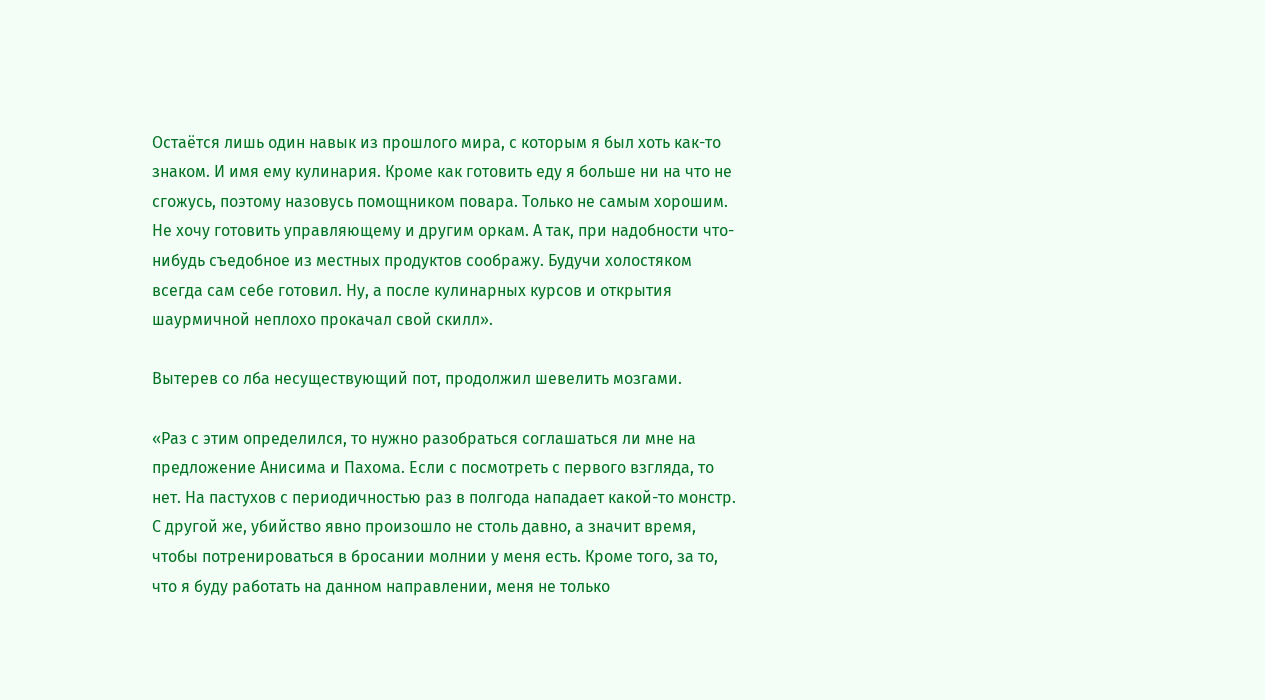Остаётся лишь один навык из прошлого мира, с которым я был хоть как-то знаком. И имя ему кулинария. Кроме как готовить еду я больше ни на что не сгожусь, поэтому назовусь помощником повара. Только не самым хорошим. Не хочу готовить управляющему и другим оркам. А так, при надобности что-нибудь съедобное из местных продуктов соображу. Будучи холостяком всегда сам себе готовил. Ну, а после кулинарных курсов и открытия шаурмичной неплохо прокачал свой скилл».

Вытерев со лба несуществующий пот, продолжил шевелить мозгами.

«Раз с этим определился, то нужно разобраться соглашаться ли мне на предложение Анисима и Пахома. Если с посмотреть с первого взгляда, то нет. На пастухов с периодичностью раз в полгода нападает какой-то монстр. С другой же, убийство явно произошло не столь давно, а значит время, чтобы потренироваться в бросании молнии у меня есть. Кроме того, за то, что я буду работать на данном направлении, меня не только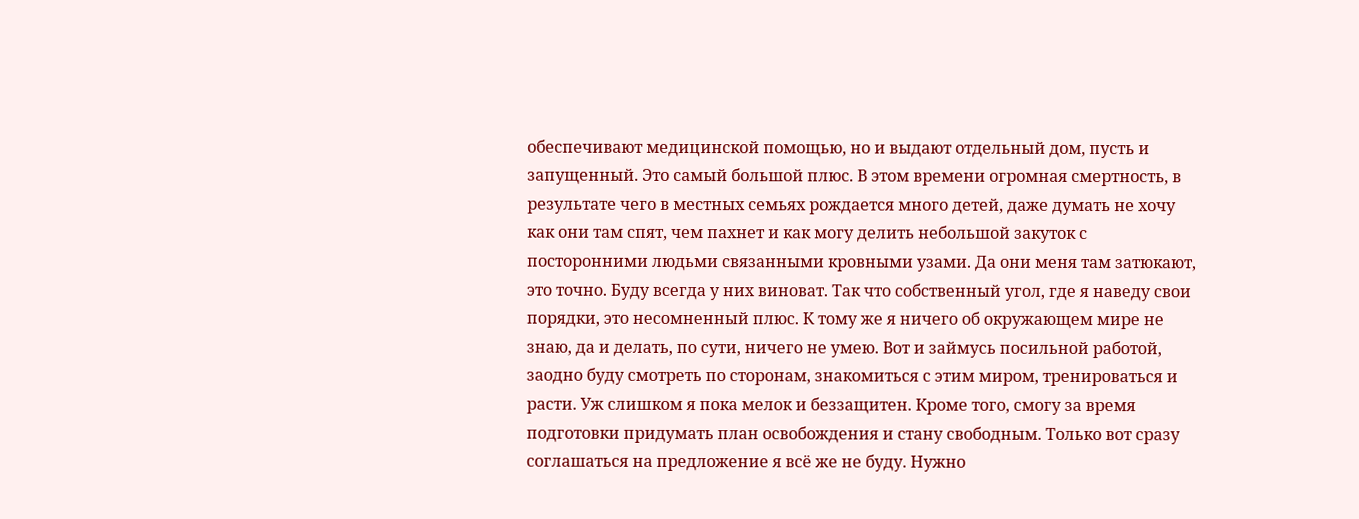обеспечивают медицинской помощью, но и выдают отдельный дом, пусть и запущенный. Это самый большой плюс. В этом времени огромная смертность, в результате чего в местных семьях рождается много детей, даже думать не хочу как они там спят, чем пахнет и как могу делить небольшой закуток с посторонними людьми связанными кровными узами. Да они меня там затюкают, это точно. Буду всегда у них виноват. Так что собственный угол, где я наведу свои порядки, это несомненный плюс. К тому же я ничего об окружающем мире не знаю, да и делать, по сути, ничего не умею. Вот и займусь посильной работой, заодно буду смотреть по сторонам, знакомиться с этим миром, тренироваться и расти. Уж слишком я пока мелок и беззащитен. Кроме того, смогу за время подготовки придумать план освобождения и стану свободным. Только вот сразу соглашаться на предложение я всё же не буду. Нужно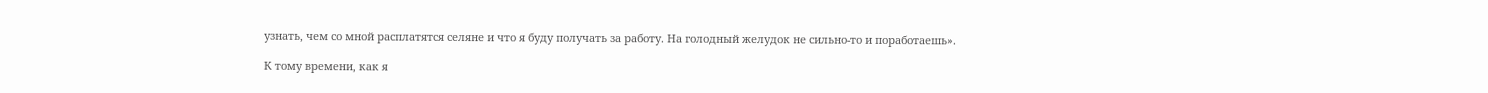узнать, чем со мной расплатятся селяне и что я буду получать за работу. На голодный желудок не сильно-то и поработаешь».

К тому времени, как я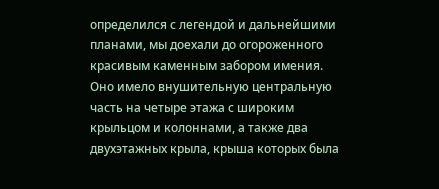определился с легендой и дальнейшими планами, мы доехали до огороженного красивым каменным забором имения. Оно имело внушительную центральную часть на четыре этажа с широким крыльцом и колоннами, а также два двухэтажных крыла, крыша которых была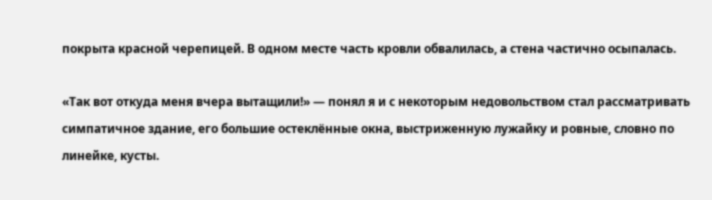покрыта красной черепицей. В одном месте часть кровли обвалилась, а стена частично осыпалась.

«Так вот откуда меня вчера вытащили!» — понял я и с некоторым недовольством стал рассматривать симпатичное здание, его большие остеклённые окна, выстриженную лужайку и ровные, словно по линейке, кусты.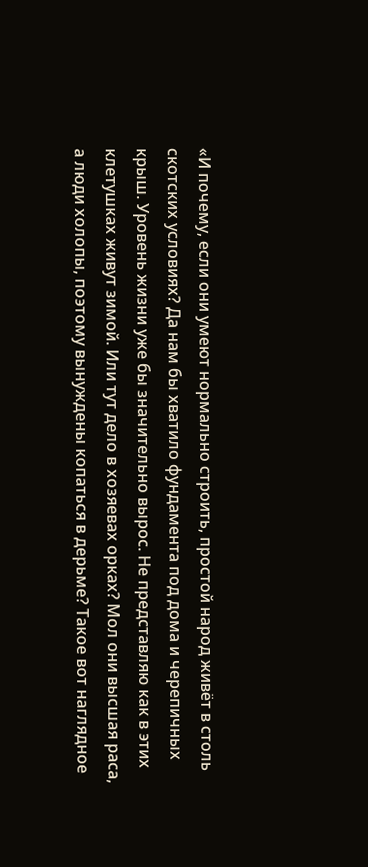«И почему, если они умеют нормально строить, простой народ живёт в столь скотских условиях? Да нам бы хватило фундамента под дома и черепичных крыш. Уровень жизни уже бы значительно вырос. Не представляю как в этих клетушках живут зимой. Или тут дело в хозяевах орках? Мол они высшая раса, а люди холопы, поэтому вынуждены копаться в дерьме? Такое вот наглядное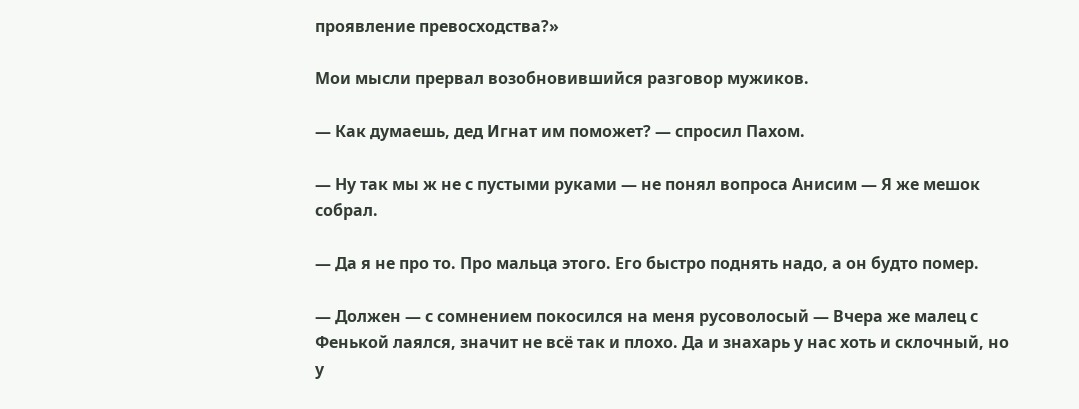проявление превосходства?»

Мои мысли прервал возобновившийся разговор мужиков.

— Как думаешь, дед Игнат им поможет? — спросил Пахом.

— Ну так мы ж не с пустыми руками — не понял вопроса Анисим — Я же мешок собрал.

— Да я не про то. Про мальца этого. Его быстро поднять надо, а он будто помер.

— Должен — с сомнением покосился на меня русоволосый — Вчера же малец с Фенькой лаялся, значит не всё так и плохо. Да и знахарь у нас хоть и склочный, но у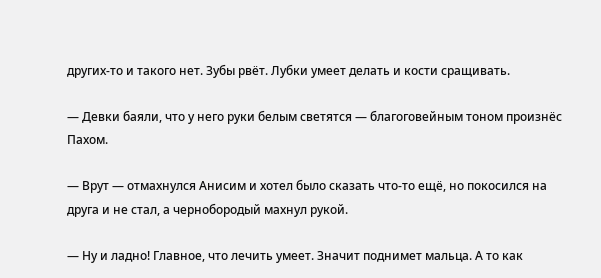других-то и такого нет. Зубы рвёт. Лубки умеет делать и кости сращивать.

— Девки баяли, что у него руки белым светятся — благоговейным тоном произнёс Пахом.

— Врут — отмахнулся Анисим и хотел было сказать что-то ещё, но покосился на друга и не стал, а чернобородый махнул рукой.

— Ну и ладно! Главное, что лечить умеет. Значит поднимет мальца. А то как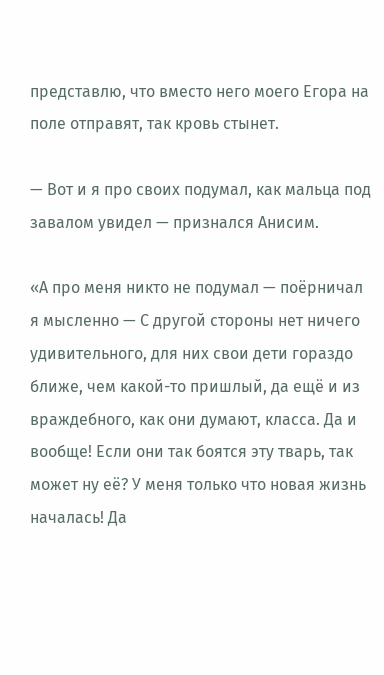представлю, что вместо него моего Егора на поле отправят, так кровь стынет.

— Вот и я про своих подумал, как мальца под завалом увидел — признался Анисим.

«А про меня никто не подумал — поёрничал я мысленно — С другой стороны нет ничего удивительного, для них свои дети гораздо ближе, чем какой-то пришлый, да ещё и из враждебного, как они думают, класса. Да и вообще! Если они так боятся эту тварь, так может ну её? У меня только что новая жизнь началась! Да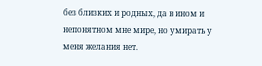без близких и родных, да в ином и непонятном мне мире, но умирать у меня желания нет.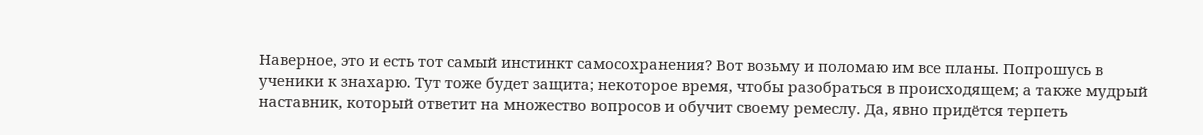Наверное, это и есть тот самый инстинкт самосохранения? Вот возьму и поломаю им все планы. Попрошусь в ученики к знахарю. Тут тоже будет защита; некоторое время, чтобы разобраться в происходящем; а также мудрый наставник, который ответит на множество вопросов и обучит своему ремеслу. Да, явно придётся терпеть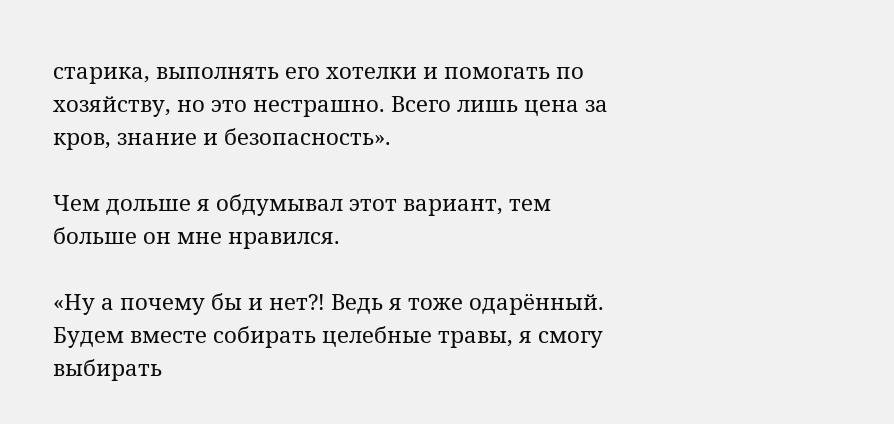старика, выполнять его хотелки и помогать по хозяйству, но это нестрашно. Всего лишь цена за кров, знание и безопасность».

Чем дольше я обдумывал этот вариант, тем больше он мне нравился.

«Ну а почему бы и нет⁈ Ведь я тоже одарённый. Будем вместе собирать целебные травы, я смогу выбирать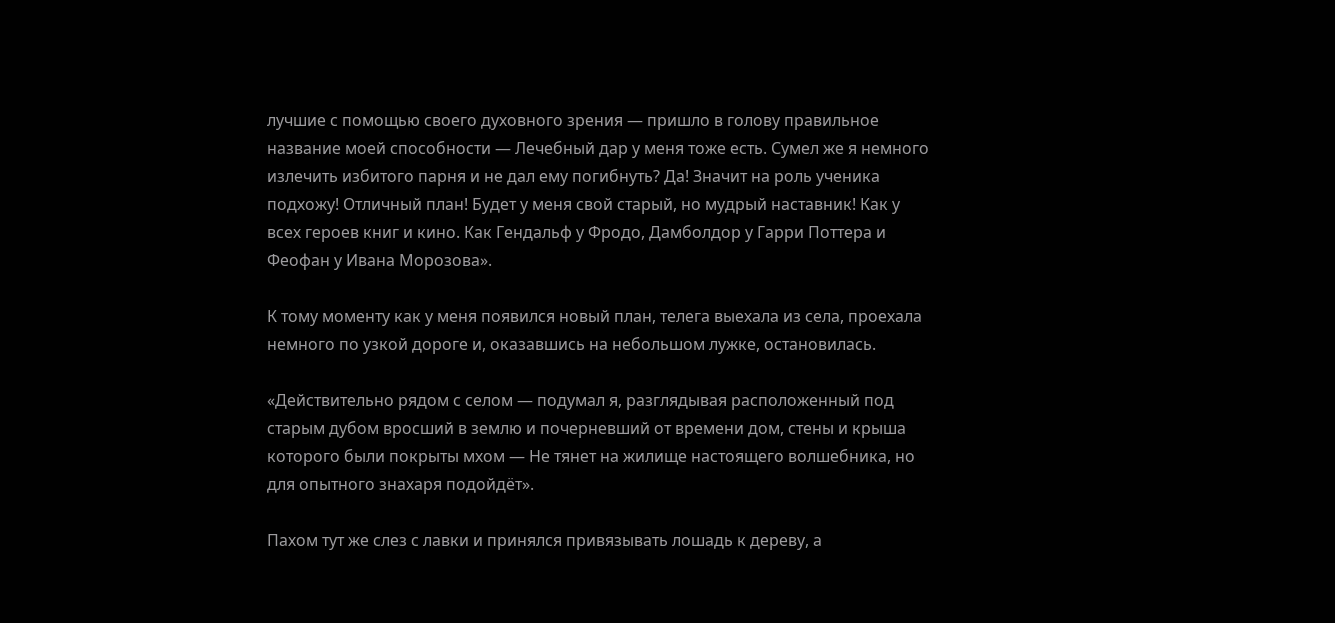лучшие с помощью своего духовного зрения — пришло в голову правильное название моей способности — Лечебный дар у меня тоже есть. Сумел же я немного излечить избитого парня и не дал ему погибнуть? Да! Значит на роль ученика подхожу! Отличный план! Будет у меня свой старый, но мудрый наставник! Как у всех героев книг и кино. Как Гендальф у Фродо, Дамболдор у Гарри Поттера и Феофан у Ивана Морозова».

К тому моменту как у меня появился новый план, телега выехала из села, проехала немного по узкой дороге и, оказавшись на небольшом лужке, остановилась.

«Действительно рядом с селом — подумал я, разглядывая расположенный под старым дубом вросший в землю и почерневший от времени дом, стены и крыша которого были покрыты мхом — Не тянет на жилище настоящего волшебника, но для опытного знахаря подойдёт».

Пахом тут же слез с лавки и принялся привязывать лошадь к дереву, а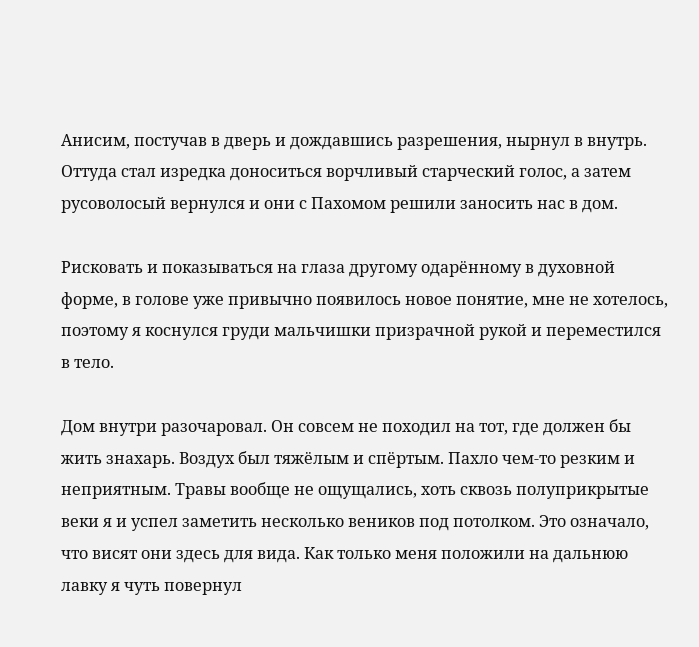Анисим, постучав в дверь и дождавшись разрешения, нырнул в внутрь. Оттуда стал изредка доноситься ворчливый старческий голос, а затем русоволосый вернулся и они с Пахомом решили заносить нас в дом.

Рисковать и показываться на глаза другому одарённому в духовной форме, в голове уже привычно появилось новое понятие, мне не хотелось, поэтому я коснулся груди мальчишки призрачной рукой и переместился в тело.

Дом внутри разочаровал. Он совсем не походил на тот, где должен бы жить знахарь. Воздух был тяжёлым и спёртым. Пахло чем-то резким и неприятным. Травы вообще не ощущались, хоть сквозь полуприкрытые веки я и успел заметить несколько веников под потолком. Это означало, что висят они здесь для вида. Как только меня положили на дальнюю лавку я чуть повернул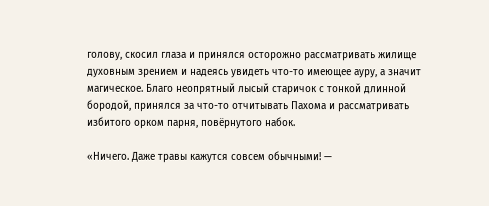голову, скосил глаза и принялся осторожно рассматривать жилище духовным зрением и надеясь увидеть что-то имеющее ауру, а значит магическое. Благо неопрятный лысый старичок с тонкой длинной бородой, принялся за что-то отчитывать Пахома и рассматривать избитого орком парня, повёрнутого набок.

«Ничего. Даже травы кажутся совсем обычными! —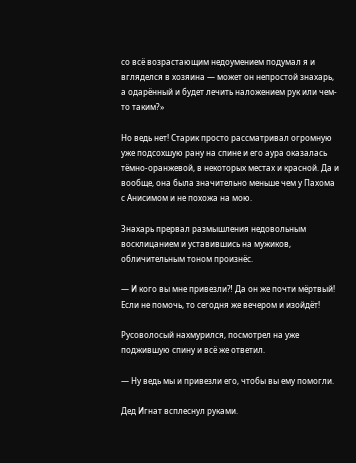со всё возрастающим недоумением подумал я и вгляделся в хозяина — может он непростой знахарь, а одарённый и будет лечить наложением рук или чем-то таким?»

Но ведь нет! Старик просто рассматривал огромную уже подсохшую рану на спине и его аура оказалась тёмно-оранжевой, в некоторых местах и красной. Да и вообще, она была значительно меньше чем у Пахома с Анисимом и не похожа на мою.

Знахарь прервал размышления недовольным восклицанием и уставившись на мужиков, обличительным тоном произнёс.

— И кого вы мне привезли⁈ Да он же почти мёртвый! Если не помочь, то сегодня же вечером и изойдёт!

Русоволосый нахмурился, посмотрел на уже поджившую спину и всё же ответил.

— Ну ведь мы и привезли его, чтобы вы ему помогли.

Дед Игнат всплеснул руками.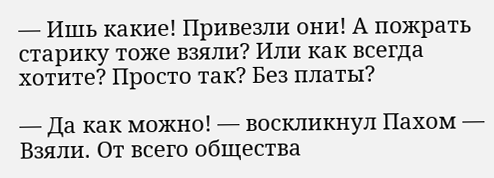— Ишь какие! Привезли они! А пожрать старику тоже взяли? Или как всегда хотите? Просто так? Без платы?

— Да как можно! — воскликнул Пахом — Взяли. От всего общества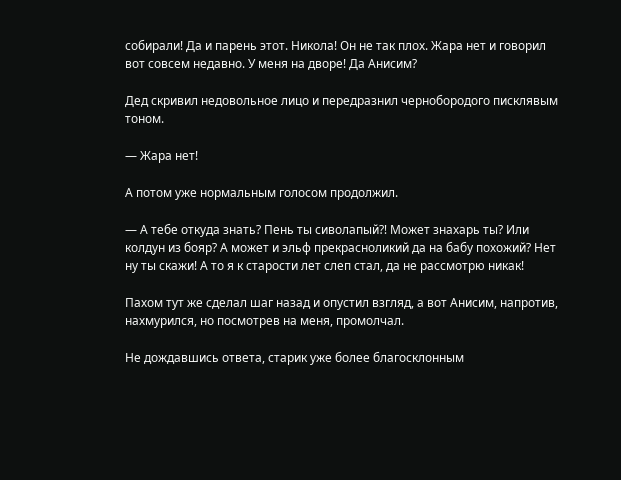собирали! Да и парень этот. Никола! Он не так плох. Жара нет и говорил вот совсем недавно. У меня на дворе! Да Анисим?

Дед скривил недовольное лицо и передразнил чернобородого писклявым тоном.

— Жара нет!

А потом уже нормальным голосом продолжил.

— А тебе откуда знать? Пень ты сиволапый⁈ Может знахарь ты? Или колдун из бояр? А может и эльф прекрасноликий да на бабу похожий? Нет ну ты скажи! А то я к старости лет слеп стал, да не рассмотрю никак!

Пахом тут же сделал шаг назад и опустил взгляд, а вот Анисим, напротив, нахмурился, но посмотрев на меня, промолчал.

Не дождавшись ответа, старик уже более благосклонным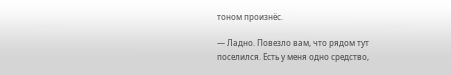тоном произнёс.

— Ладно. Повезло вам, что рядом тут поселился. Есть у меня одно средство,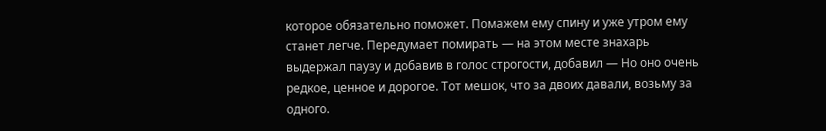которое обязательно поможет. Помажем ему спину и уже утром ему станет легче. Передумает помирать — на этом месте знахарь выдержал паузу и добавив в голос строгости, добавил — Но оно очень редкое, ценное и дорогое. Тот мешок, что за двоих давали, возьму за одного.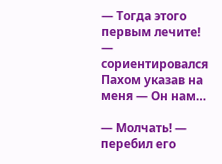— Тогда этого первым лечите! — сориентировался Пахом указав на меня — Он нам…

— Молчать! — перебил его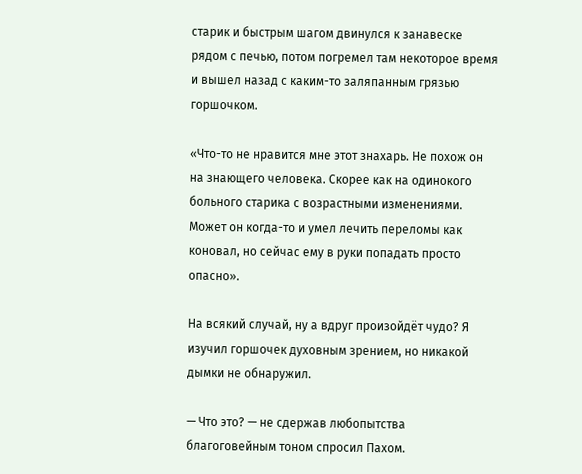старик и быстрым шагом двинулся к занавеске рядом с печью, потом погремел там некоторое время и вышел назад с каким-то заляпанным грязью горшочком.

«Что-то не нравится мне этот знахарь. Не похож он на знающего человека. Скорее как на одинокого больного старика с возрастными изменениями. Может он когда-то и умел лечить переломы как коновал, но сейчас ему в руки попадать просто опасно».

На всякий случай, ну а вдруг произойдёт чудо? Я изучил горшочек духовным зрением, но никакой дымки не обнаружил.

— Что это? — не сдержав любопытства благоговейным тоном спросил Пахом.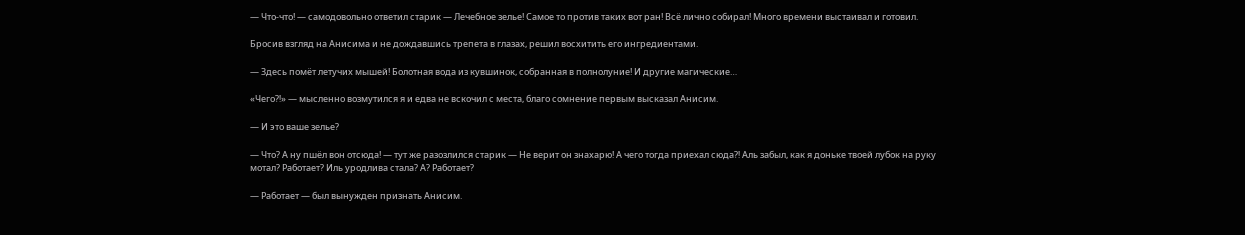— Что-что! — самодовольно ответил старик — Лечебное зелье! Самое то против таких вот ран! Всё лично собирал! Много времени выстаивал и готовил.

Бросив взгляд на Анисима и не дождавшись трепета в глазах, решил восхитить его ингредиентами.

— Здесь помёт летучих мышей! Болотная вода из кувшинок, собранная в полнолуние! И другие магические…

«Чего⁈» — мысленно возмутился я и едва не вскочил с места, благо сомнение первым высказал Анисим.

— И это ваше зелье?

— Что? А ну пшёл вон отсюда! — тут же разозлился старик — Не верит он знахарю! А чего тогда приехал сюда⁈ Аль забыл, как я доньке твоей лубок на руку мотал? Работает? Иль уродлива стала? А? Работает?

— Работает — был вынужден признать Анисим.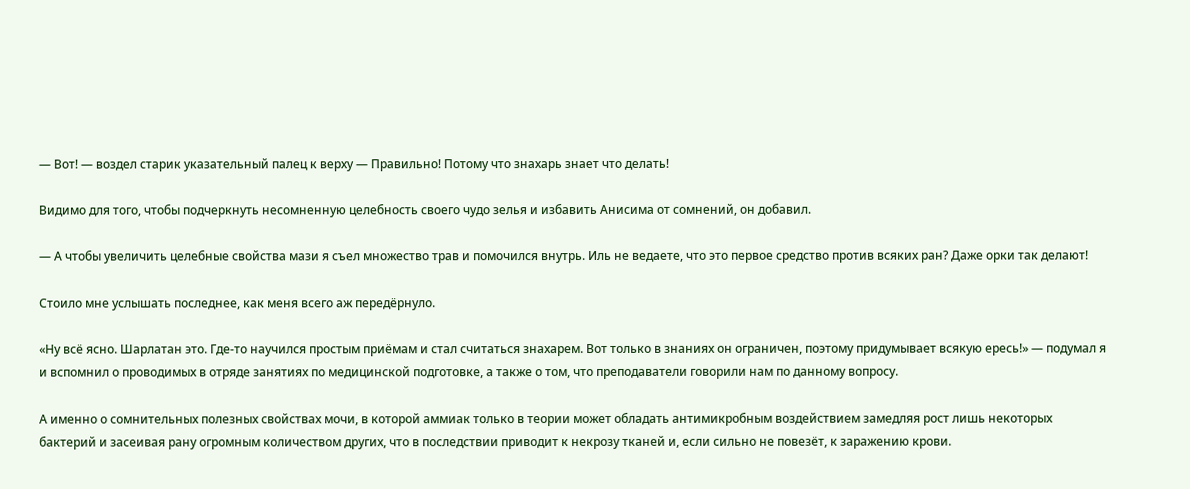— Вот! — воздел старик указательный палец к верху — Правильно! Потому что знахарь знает что делать!

Видимо для того, чтобы подчеркнуть несомненную целебность своего чудо зелья и избавить Анисима от сомнений, он добавил.

— А чтобы увеличить целебные свойства мази я съел множество трав и помочился внутрь. Иль не ведаете, что это первое средство против всяких ран? Даже орки так делают!

Стоило мне услышать последнее, как меня всего аж передёрнуло.

«Ну всё ясно. Шарлатан это. Где-то научился простым приёмам и стал считаться знахарем. Вот только в знаниях он ограничен, поэтому придумывает всякую ересь!» — подумал я и вспомнил о проводимых в отряде занятиях по медицинской подготовке, а также о том, что преподаватели говорили нам по данному вопросу.

А именно о сомнительных полезных свойствах мочи, в которой аммиак только в теории может обладать антимикробным воздействием замедляя рост лишь некоторых бактерий и засеивая рану огромным количеством других, что в последствии приводит к некрозу тканей и, если сильно не повезёт, к заражению крови.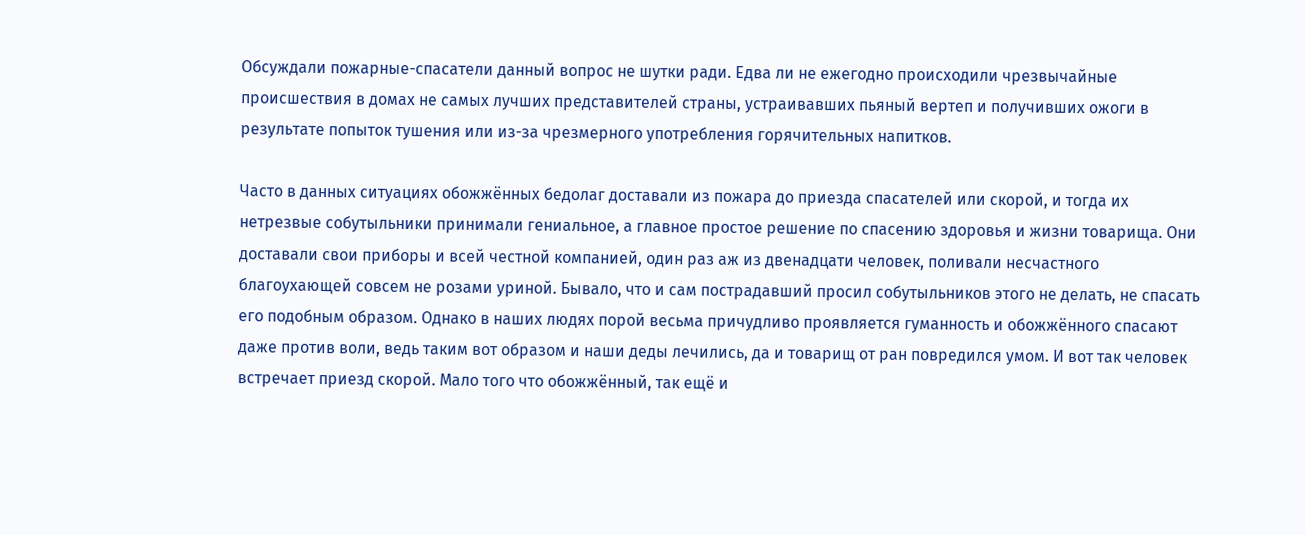Обсуждали пожарные-спасатели данный вопрос не шутки ради. Едва ли не ежегодно происходили чрезвычайные происшествия в домах не самых лучших представителей страны, устраивавших пьяный вертеп и получивших ожоги в результате попыток тушения или из-за чрезмерного употребления горячительных напитков.

Часто в данных ситуациях обожжённых бедолаг доставали из пожара до приезда спасателей или скорой, и тогда их нетрезвые собутыльники принимали гениальное, а главное простое решение по спасению здоровья и жизни товарища. Они доставали свои приборы и всей честной компанией, один раз аж из двенадцати человек, поливали несчастного благоухающей совсем не розами уриной. Бывало, что и сам пострадавший просил собутыльников этого не делать, не спасать его подобным образом. Однако в наших людях порой весьма причудливо проявляется гуманность и обожжённого спасают даже против воли, ведь таким вот образом и наши деды лечились, да и товарищ от ран повредился умом. И вот так человек встречает приезд скорой. Мало того что обожжённый, так ещё и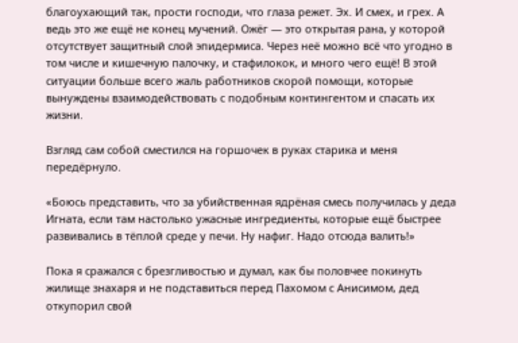благоухающий так, прости господи, что глаза режет. Эх. И смех, и грех. А ведь это же ещё не конец мучений. Ожёг — это открытая рана, у которой отсутствует защитный слой эпидермиса. Через неё можно всё что угодно в том числе и кишечную палочку, и стафилокок, и много чего ещё! В этой ситуации больше всего жаль работников скорой помощи, которые вынуждены взаимодействовать с подобным контингентом и спасать их жизни.

Взгляд сам собой сместился на горшочек в руках старика и меня передёрнуло.

«Боюсь представить, что за убийственная ядрёная смесь получилась у деда Игната, если там настолько ужасные ингредиенты, которые ещё быстрее развивались в тёплой среде у печи. Ну нафиг. Надо отсюда валить!»

Пока я сражался с брезгливостью и думал, как бы половчее покинуть жилище знахаря и не подставиться перед Пахомом с Анисимом, дед откупорил свой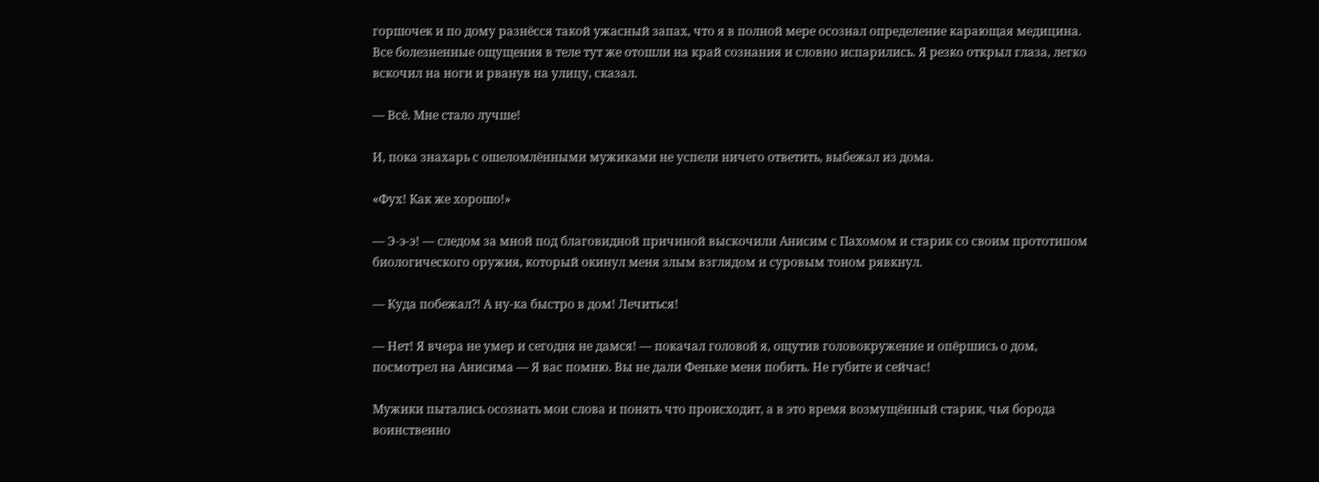горшочек и по дому разнёсся такой ужасный запах, что я в полной мере осознал определение карающая медицина. Все болезненные ощущения в теле тут же отошли на край сознания и словно испарились. Я резко открыл глаза, легко вскочил на ноги и рванув на улицу, сказал.

— Всё. Мне стало лучше!

И, пока знахарь с ошеломлёнными мужиками не успели ничего ответить, выбежал из дома.

«Фух! Как же хорошо!»

— Э-э-э! — следом за мной под благовидной причиной выскочили Анисим с Пахомом и старик со своим прототипом биологического оружия, который окинул меня злым взглядом и суровым тоном рявкнул.

— Куда побежал⁈ А ну-ка быстро в дом! Лечиться!

— Нет! Я вчера не умер и сегодня не дамся! — покачал головой я, ощутив головокружение и опёршись о дом, посмотрел на Анисима — Я вас помню. Вы не дали Феньке меня побить. Не губите и сейчас!

Мужики пытались осознать мои слова и понять что происходит, а в это время возмущённый старик, чья борода воинственно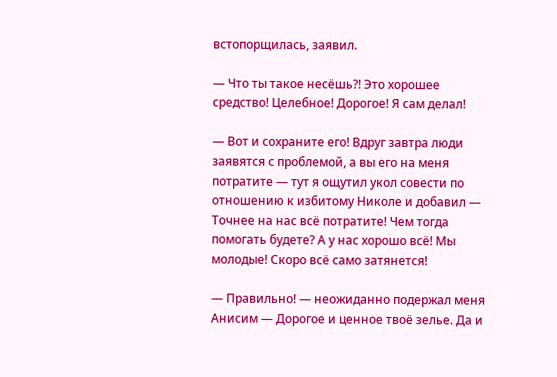встопорщилась, заявил.

— Что ты такое несёшь⁈ Это хорошее средство! Целебное! Дорогое! Я сам делал!

— Вот и сохраните его! Вдруг завтра люди заявятся с проблемой, а вы его на меня потратите — тут я ощутил укол совести по отношению к избитому Николе и добавил — Точнее на нас всё потратите! Чем тогда помогать будете? А у нас хорошо всё! Мы молодые! Скоро всё само затянется!

— Правильно! — неожиданно подержал меня Анисим — Дорогое и ценное твоё зелье. Да и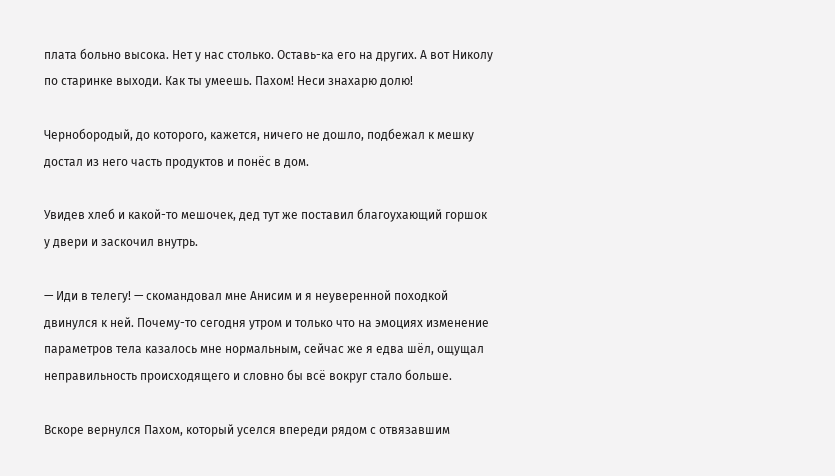плата больно высока. Нет у нас столько. Оставь-ка его на других. А вот Николу по старинке выходи. Как ты умеешь. Пахом! Неси знахарю долю!

Чернобородый, до которого, кажется, ничего не дошло, подбежал к мешку достал из него часть продуктов и понёс в дом.

Увидев хлеб и какой-то мешочек, дед тут же поставил благоухающий горшок у двери и заскочил внутрь.

— Иди в телегу! — скомандовал мне Анисим и я неуверенной походкой двинулся к ней. Почему-то сегодня утром и только что на эмоциях изменение параметров тела казалось мне нормальным, сейчас же я едва шёл, ощущал неправильность происходящего и словно бы всё вокруг стало больше.

Вскоре вернулся Пахом, который уселся впереди рядом с отвязавшим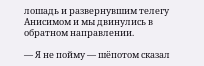лошадь и развернувшим телегу Анисимом и мы двинулись в обратном направлении.

— Я не пойму — шёпотом сказал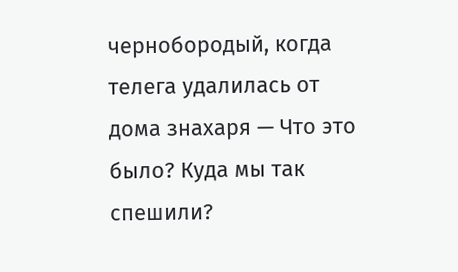чернобородый, когда телега удалилась от дома знахаря — Что это было? Куда мы так спешили?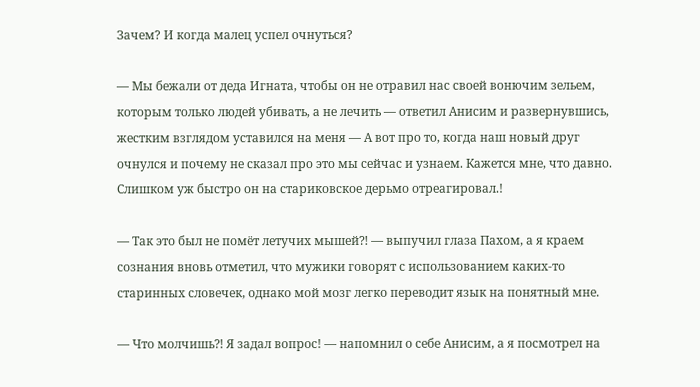Зачем? И когда малец успел очнуться?

— Мы бежали от деда Игната, чтобы он не отравил нас своей вонючим зельем, которым только людей убивать, а не лечить — ответил Анисим и развернувшись, жестким взглядом уставился на меня — А вот про то, когда наш новый друг очнулся и почему не сказал про это мы сейчас и узнаем. Кажется мне, что давно. Слишком уж быстро он на стариковское дерьмо отреагировал.!

— Так это был не помёт летучих мышей⁈ — выпучил глаза Пахом, а я краем сознания вновь отметил, что мужики говорят с использованием каких-то старинных словечек, однако мой мозг легко переводит язык на понятный мне.

— Что молчишь⁈ Я задал вопрос! — напомнил о себе Анисим, а я посмотрел на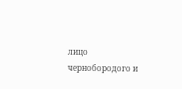лицо чернобородого и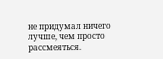не придумал ничего лучше, чем просто рассмеяться.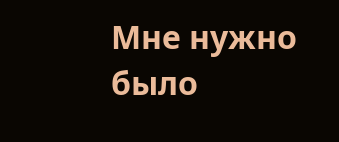Мне нужно было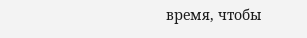время, чтобы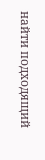найти подходящий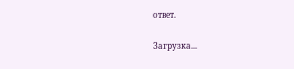ответ.

Загрузка...